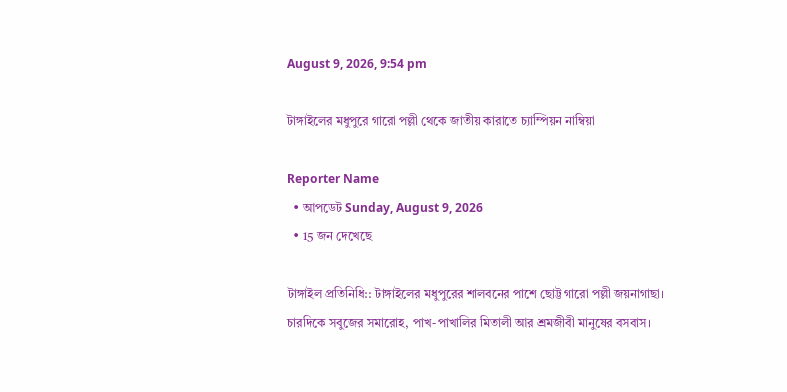August 9, 2026, 9:54 pm

টাঙ্গাইলের মধুপুরে গারো পল্লী থেকে জাতীয় কারাতে চ্যাম্পিয়ন নাম্বিয়া

Reporter Name
  • আপডেট Sunday, August 9, 2026
  • 15 জন দেখেছে

টাঙ্গাইল প্রতিনিধি:: টাঙ্গাইলের মধুপুরের শালবনের পাশে ছোট্ট গারো পল্লী জয়নাগাছা। চারদিকে সবুজের সমারোহ, পাখ-পাখালির মিতালী আর শ্রমজীবী মানুষের বসবাস।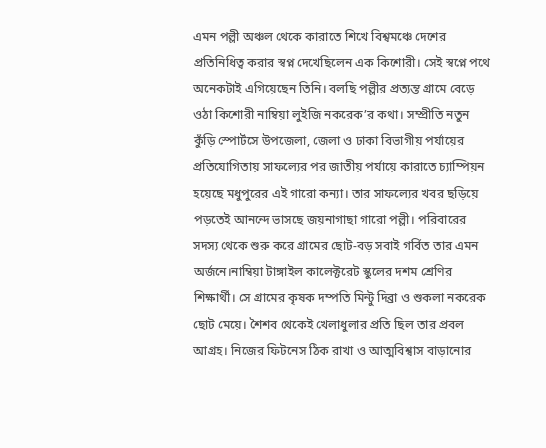এমন পল্লী অঞ্চল থেকে কারাতে শিখে বিশ্বমঞ্চে দেশের প্রতিনিধিত্ব করার স্বপ্ন দেখেছিলেন এক কিশোরী। সেই স্বপ্নে পথে অনেকটাই এগিয়েছেন তিনি। বলছি পল্লীর প্রত্যন্ত গ্রামে বেড়ে ওঠা কিশোরী নাম্বিয়া লুইজি নকরেক’র কথা। সম্প্রীতি নতুন কুঁড়ি স্পোর্টসে উপজেলা, জেলা ও ঢাকা বিভাগীয় পর্যায়ের প্রতিযোগিতায় সাফল্যের পর জাতীয় পর্যায়ে কারাতে চ্যাম্পিয়ন হয়েছে মধুপুরের এই গারো কন্যা। তার সাফল্যের খবর ছড়িয়ে পড়তেই আনন্দে ভাসছে জয়নাগাছা গারো পল্লী। পরিবারের সদস্য থেকে শুরু করে গ্রামের ছোট-বড় সবাই গর্বিত তার এমন অর্জনে।নাম্বিয়া টাঙ্গাইল কালেক্টরেট স্কুলের দশম শ্রেণির শিক্ষার্থী। সে গ্রামের কৃষক দম্পতি মিন্টু দিব্রা ও শুকলা নকরেক ছোট মেয়ে। শৈশব থেকেই খেলাধুলার প্রতি ছিল তার প্রবল আগ্রহ। নিজের ফিটনেস ঠিক রাখা ও আত্মবিশ্বাস বাড়ানোর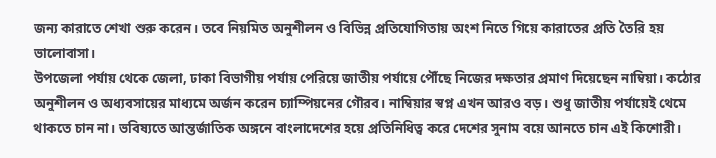জন্য কারাতে শেখা শুরু করেন। তবে নিয়মিত অনুশীলন ও বিভিন্ন প্রতিযোগিতায় অংশ নিতে গিয়ে কারাতের প্রতি তৈরি হয় ভালোবাসা।
উপজেলা পর্যায় থেকে জেলা, ঢাকা বিভাগীয় পর্যায় পেরিয়ে জাতীয় পর্যায়ে পৌঁছে নিজের দক্ষতার প্রমাণ দিয়েছেন নাম্বিয়া। কঠোর অনুশীলন ও অধ্যবসায়ের মাধ্যমে অর্জন করেন চ্যাম্পিয়নের গৌরব। নাম্বিয়ার স্বপ্ন এখন আরও বড়। শুধু জাতীয় পর্যায়েই থেমে থাকতে চান না। ভবিষ্যতে আন্তর্জাতিক অঙ্গনে বাংলাদেশের হয়ে প্রতিনিধিত্ব করে দেশের সুনাম বয়ে আনতে চান এই কিশোরী।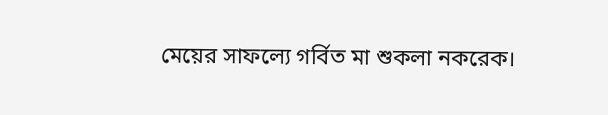মেয়ের সাফল্যে গর্বিত মা শুকলা নকরেক।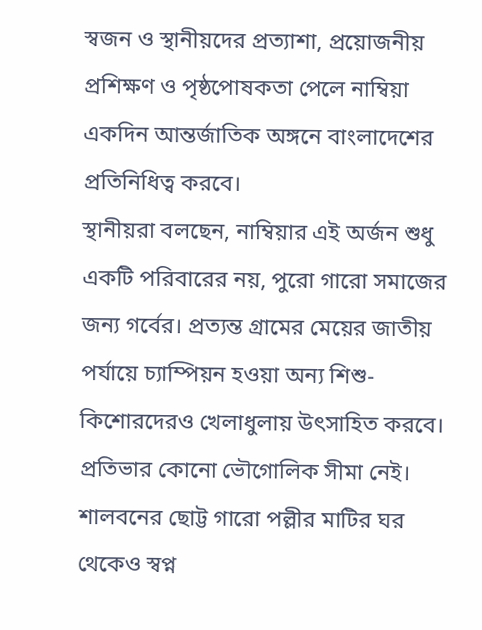স্বজন ও স্থানীয়দের প্রত্যাশা, প্রয়োজনীয় প্রশিক্ষণ ও পৃষ্ঠপোষকতা পেলে নাম্বিয়া একদিন আন্তর্জাতিক অঙ্গনে বাংলাদেশের প্রতিনিধিত্ব করবে।
স্থানীয়রা বলছেন, নাম্বিয়ার এই অর্জন শুধু একটি পরিবারের নয়, পুরো গারো সমাজের জন্য গর্বের। প্রত্যন্ত গ্রামের মেয়ের জাতীয় পর্যায়ে চ্যাম্পিয়ন হওয়া অন্য শিশু-কিশোরদেরও খেলাধুলায় উৎসাহিত করবে। প্রতিভার কোনো ভৌগোলিক সীমা নেই। শালবনের ছোট্ট গারো পল্লীর মাটির ঘর থেকেও স্বপ্ন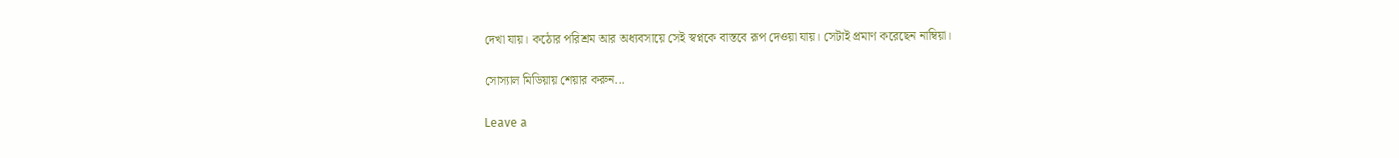দেখা যায়। কঠোর পরিশ্রম আর অধ্যবসায়ে সেই স্বপ্নকে বাস্তবে রূপ দেওয়া যায়। সেটাই প্রমাণ করেছেন নাম্বিয়া।

সোস্যাল মিডিয়ায় শেয়ার করুন...

Leave a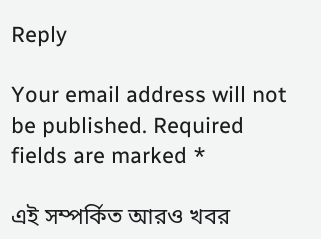Reply

Your email address will not be published. Required fields are marked *

এই সম্পর্কিত আরও খবর